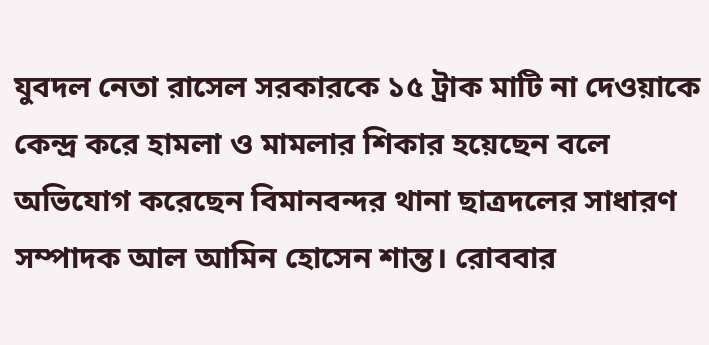যুবদল নেতা রাসেল সরকারকে ১৫ ট্রাক মাটি না দেওয়াকে কেন্দ্র করে হামলা ও মামলার শিকার হয়েছেন বলে অভিযোগ করেছেন বিমানবন্দর থানা ছাত্রদলের সাধারণ সম্পাদক আল আমিন হোসেন শান্ত। রোববার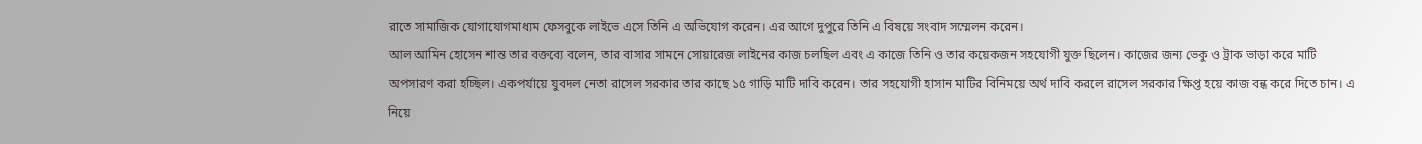রাতে সামাজিক যোগাযোগমাধ্যম ফেসবুকে লাইভে এসে তিনি এ অভিযোগ করেন। এর আগে দুপুরে তিনি এ বিষয়ে সংবাদ সম্মেলন করেন।
আল আমিন হোসেন শান্ত তার বক্তব্যে বলেন, তার বাসার সামনে সোয়ারেজ লাইনের কাজ চলছিল এবং এ কাজে তিনি ও তার কয়েকজন সহযোগী যুক্ত ছিলেন। কাজের জন্য ভেকু ও ট্রাক ভাড়া করে মাটি অপসারণ করা হচ্ছিল। একপর্যায়ে যুবদল নেতা রাসেল সরকার তার কাছে ১৫ গাড়ি মাটি দাবি করেন। তার সহযোগী হাসান মাটির বিনিময়ে অর্থ দাবি করলে রাসেল সরকার ক্ষিপ্ত হয়ে কাজ বন্ধ করে দিতে চান। এ নিয়ে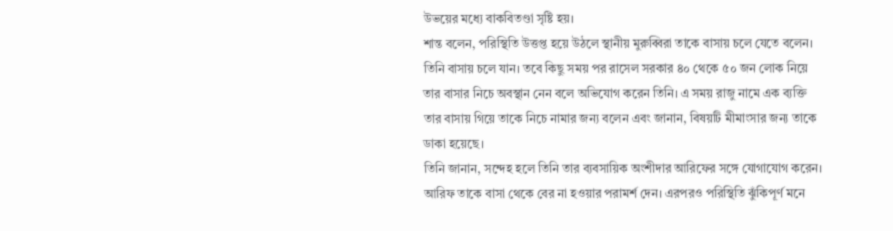উভয়ের মধ্যে বাকবিতণ্ডা সৃষ্টি হয়।
শান্ত বলেন, পরিস্থিতি উত্তপ্ত হয়ে উঠলে স্থানীয় মুরুব্বিরা তাকে বাসায় চলে যেতে বলেন। তিনি বাসায় চলে যান। তবে কিছু সময় পর রাসেল সরকার ৪০ থেকে ৫০ জন লোক নিয়ে তার বাসার নিচে অবস্থান নেন বলে অভিযোগ করেন তিনি। এ সময় রাজু নামে এক ব্যক্তি তার বাসায় গিয়ে তাকে নিচে নামার জন্য বলেন এবং জানান, বিষয়টি মীমাংসার জন্য তাকে ডাকা হয়েছে।
তিনি জানান, সন্দেহ হলে তিনি তার ব্যবসায়িক অংশীদার আরিফের সঙ্গে যোগাযোগ করেন। আরিফ তাকে বাসা থেকে বের না হওয়ার পরামর্শ দেন। এরপরও পরিস্থিতি ঝুঁকিপূর্ণ মনে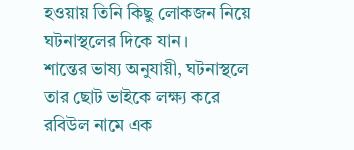হওয়ায় তিনি কিছু লোকজন নিয়ে ঘটনাস্থলের দিকে যান।
শান্তের ভাষ্য অনুযায়ী, ঘটনাস্থলে তার ছোট ভাইকে লক্ষ্য করে রবিউল নামে এক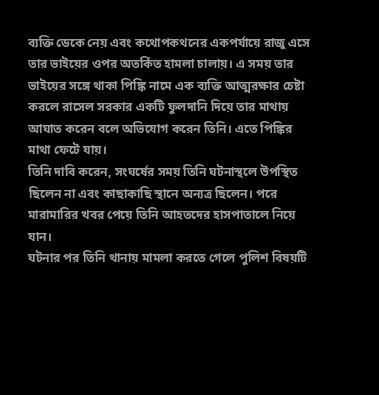ব্যক্তি ডেকে নেয় এবং কথোপকথনের একপর্যায়ে রাজু এসে তার ভাইয়ের ওপর অতর্কিত হামলা চালায়। এ সময় তার ভাইয়ের সঙ্গে থাকা পিঙ্কি নামে এক ব্যক্তি আত্মরক্ষার চেষ্টা করলে রাসেল সরকার একটি ফুলদানি দিয়ে তার মাথায় আঘাত করেন বলে অভিযোগ করেন তিনি। এতে পিঙ্কির মাথা ফেটে যায়।
তিনি দাবি করেন, সংঘর্ষের সময় তিনি ঘটনাস্থলে উপস্থিত ছিলেন না এবং কাছাকাছি স্থানে অন্যত্র ছিলেন। পরে মারামারির খবর পেয়ে তিনি আহতদের হাসপাতালে নিয়ে যান।
ঘটনার পর তিনি থানায় মামলা করতে গেলে পুলিশ বিষয়টি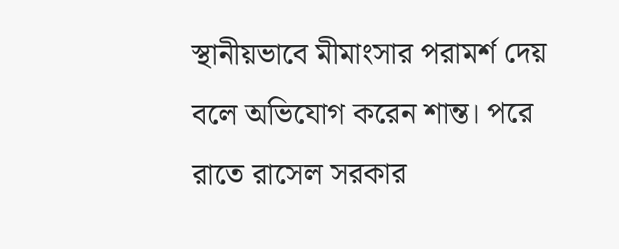স্থানীয়ভাবে মীমাংসার পরামর্শ দেয় বলে অভিযোগ করেন শান্ত। পরে রাতে রাসেল সরকার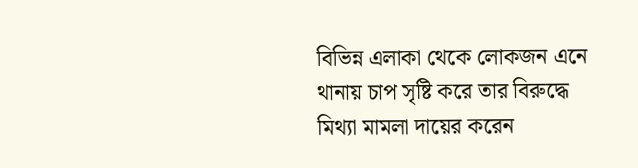বিভিন্ন এলাকা থেকে লোকজন এনে থানায় চাপ সৃষ্টি করে তার বিরুদ্ধে মিথ্যা মামলা দায়ের করেন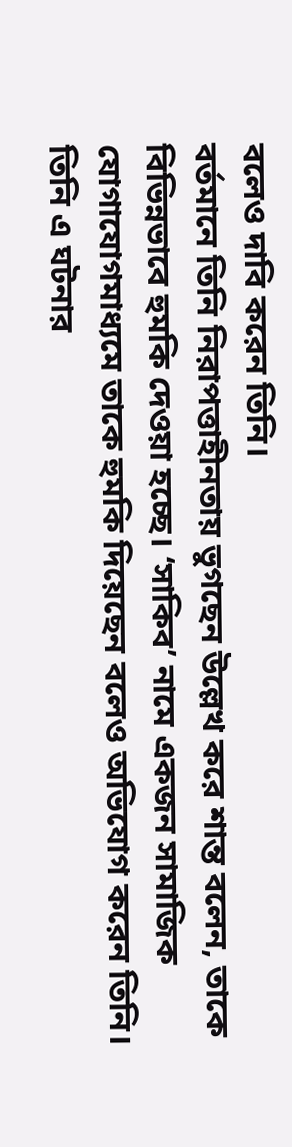বলেও দাবি করেন তিনি।
বর্তমানে তিনি নিরাপত্তাহীনতায় ভুগছেন উল্লেখ করে শান্ত বলেন, তাকে বিভিন্নভাবে হুমকি দেওয়া হচ্ছে। ‘সাকিব’ নামে একজন সামাজিক যোগাযোগমাধ্যমে তাকে হুমকি দিয়েছেন বলেও অভিযোগ করেন তিনি।
তিনি এ ঘটনার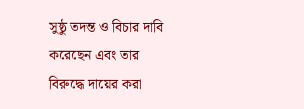সুষ্ঠু তদন্ত ও বিচার দাবি করেছেন এবং তার বিরুদ্ধে দায়ের করা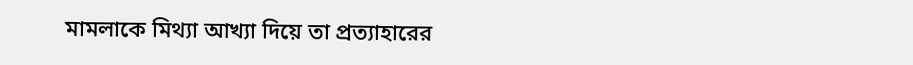মামলাকে মিথ্যা আখ্যা দিয়ে তা প্রত্যাহারের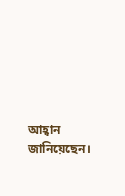আহ্বান জানিয়েছেন।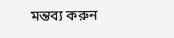মন্তব্য করুন